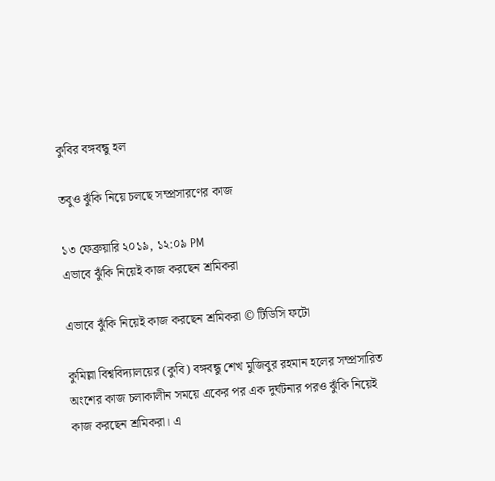কুবির বঙ্গবন্ধু হল

তবুও ঝুঁকি নিয়ে চলছে সম্প্রসারণের কাজ

১৩ ফেব্রুয়ারি ২০১৯, ১২:০৯ PM
এভাবে ঝুঁকি নিয়েই কাজ করছেন শ্রমিকরা

এভাবে ঝুঁকি নিয়েই কাজ করছেন শ্রমিকরা © টিডিসি ফটো

কুমিল্লা বিশ্ববিদ্যালয়ের (কুবি) বঙ্গবন্ধু শেখ মুজিবুর রহমান হলের সম্প্রসারিত অংশের কাজ চলাকালীন সময়ে একের পর এক দুর্ঘটনার পরও ঝুঁকি নিয়েই কাজ করছেন শ্রমিকরা। এ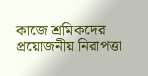কাজে শ্রমিকদের প্রয়োজনীয় নিরাপত্তা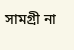সামগ্রী না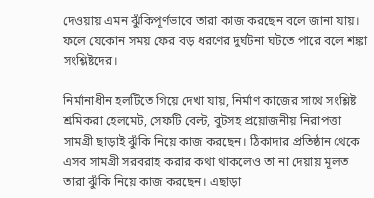দেওয়ায় এমন ঝুঁকিপূর্ণভাবে তারা কাজ করছেন বলে জানা যায়। ফলে যেকোন সময় ফের বড় ধরণের দুর্ঘটনা ঘটতে পারে বলে শঙ্কা সংশ্লিষ্টদের।

নির্মানাধীন হলটিতে গিয়ে দেখা যায়, নির্মাণ কাজের সাথে সংশ্লিষ্ট শ্রমিকরা হেলমেট, সেফটি বেল্ট, বুটসহ প্রয়োজনীয় নিরাপত্তা সামগ্রী ছাড়াই ঝুঁকি নিয়ে কাজ করছেন। ঠিকাদার প্রতিষ্ঠান থেকে এসব সামগ্রী সরবরাহ করার কথা থাকলেও তা না দেয়ায় মূলত তারা ঝুঁকি নিয়ে কাজ করছেন। এছাড়া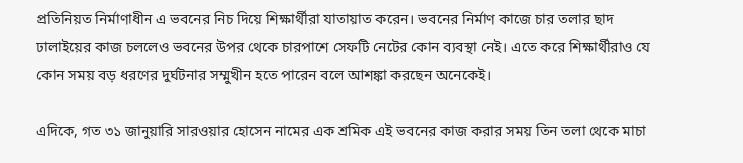প্রতিনিয়ত নির্মাণাধীন এ ভবনের নিচ দিয়ে শিক্ষার্থীরা যাতায়াত করেন। ভবনের নির্মাণ কাজে চার তলার ছাদ ঢালাইয়ের কাজ চললেও ভবনের উপর থেকে চারপাশে সেফটি নেটের কোন ব্যবস্থা নেই। এতে করে শিক্ষার্থীরাও যে কোন সময় বড় ধরণের দুর্ঘটনার সম্মুখীন হতে পারেন বলে আশঙ্কা করছেন অনেকেই।

এদিকে, গত ৩১ জানুয়ারি সারওয়ার হোসেন নামের এক শ্রমিক এই ভবনের কাজ করার সময় তিন তলা থেকে মাচা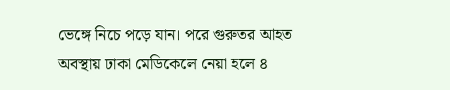ভেঙ্গে নিচে পড়ে যান। পরে গুরুতর আহত অবস্থায় ঢাকা মেডিকেলে নেয়া হলে ৪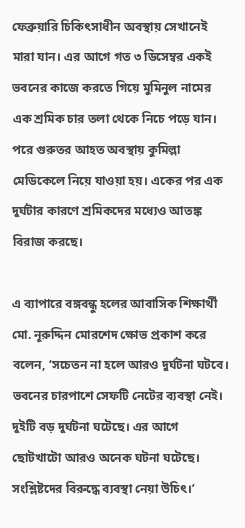ফেব্রুয়ারি চিকিৎসাধীন অবস্থায় সেখানেই মারা যান। এর আগে গত ৩ ডিসেম্বর একই ভবনের কাজে করতে গিয়ে মুমিনুল নামের এক শ্রমিক চার তলা থেকে নিচে পড়ে যান। পরে গুরুতর আহত অবস্থায় কুমিল্লা মেডিকেলে নিয়ে যাওয়া হয়। একের পর এক দুর্ঘটার কারণে শ্রমিকদের মধ্যেও আতঙ্ক বিরাজ করছে।

এ ব্যাপারে বঙ্গবন্ধু হলের আবাসিক শিক্ষার্থী মো. নূরুদ্দিন মোরশেদ ক্ষোভ প্রকাশ করে বলেন, ‘সচেতন না হলে আরও দুর্ঘটনা ঘটবে। ভবনের চারপাশে সেফটি নেটের ব্যবস্থা নেই। দুইটি বড় দুর্ঘটনা ঘটেছে। এর আগে ছোটখাটো আরও অনেক ঘটনা ঘটেছে। সংশ্লিষ্টদের বিরুদ্ধে ব্যবস্থা নেয়া উচিৎ।’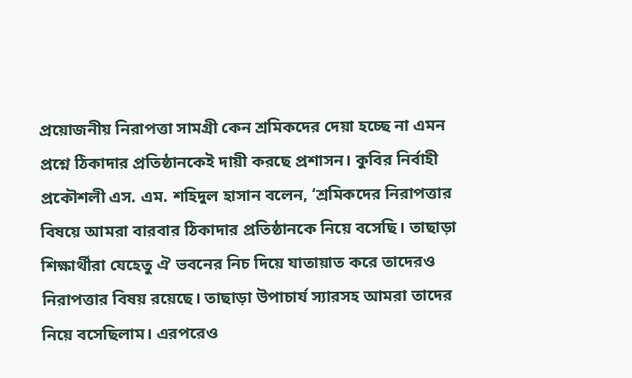প্রয়োজনীয় নিরাপত্তা সামগ্রী কেন শ্রমিকদের দেয়া হচ্ছে না এমন প্রশ্নে ঠিকাদার প্রতিষ্ঠানকেই দায়ী করছে প্রশাসন। কুবির নির্বাহী প্রকৌশলী এস. এম. শহিদুল হাসান বলেন, ‘শ্রমিকদের নিরাপত্তার বিষয়ে আমরা বারবার ঠিকাদার প্রতিষ্ঠানকে নিয়ে বসেছি। তাছাড়া শিক্ষার্থীরা যেহেতু ঐ ভবনের নিচ দিয়ে যাতায়াত করে তাদেরও নিরাপত্তার বিষয় রয়েছে। তাছাড়া উপাচার্য স্যারসহ আমরা তাদের নিয়ে বসেছিলাম। এরপরেও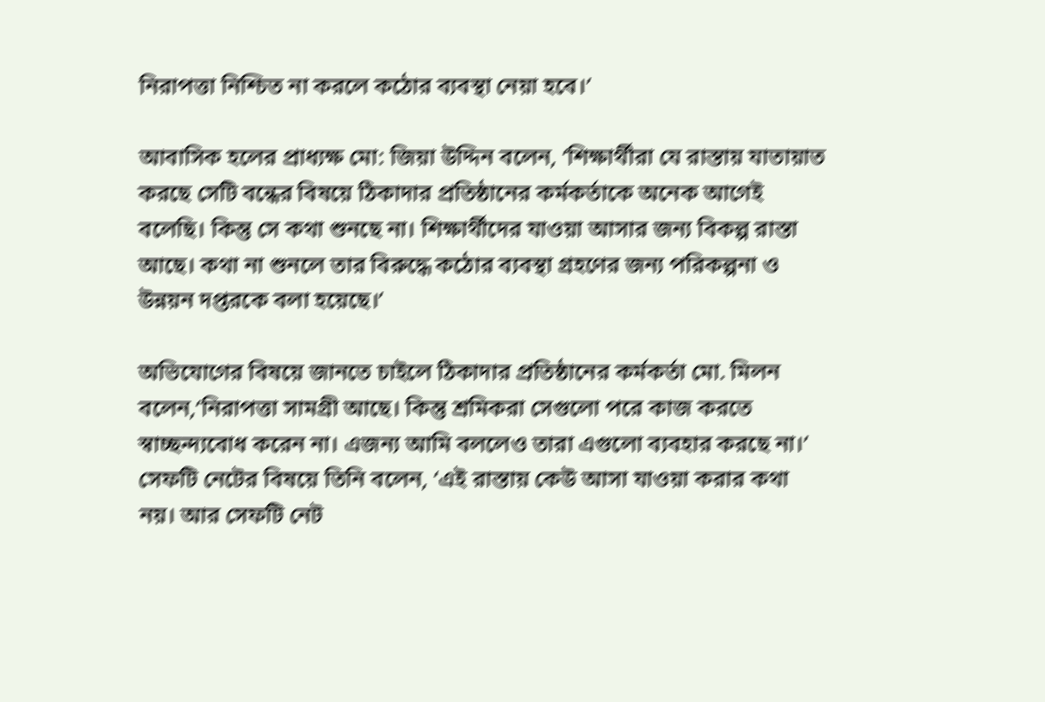নিরাপত্তা নিশ্চিত না করলে কঠোর ব্যবস্থা নেয়া হবে।’

আবাসিক হলের প্রাধ্যক্ষ মো: জিয়া উদ্দিন বলেন, ‘শিক্ষার্থীরা যে রাস্তায় যাতায়াত করছে সেটি বন্ধের বিষয়ে ঠিকাদার প্রতিষ্ঠানের কর্মকর্তাকে অনেক আগেই বলেছি। কিন্তু সে কথা শুনছে না। শিক্ষার্থীদের যাওয়া আসার জন্য বিকল্প রাস্তা আছে। কথা না শুনলে তার বিরুদ্ধে কঠোর ব্যবস্থা গ্রহণের জন্য পরিকল্পনা ও উন্নয়ন দপ্তরকে বলা হয়েছে।’

অভিযোগের বিষয়ে জানতে চাইলে ঠিকাদার প্রতিষ্ঠানের কর্মকর্তা মো. মিলন বলেন,‘নিরাপত্তা সামগ্রী আছে। কিন্তু শ্রমিকরা সেগুলো পরে কাজ করতে স্বাচ্ছন্দ্যবোধ করেন না। এজন্য আমি বললেও তারা এগুলো ব্যবহার করছে না।’ সেফটি নেটের বিষয়ে তিনি বলেন, ‘এই রাস্তায় কেউ আসা যাওয়া করার কথা নয়। আর সেফটি নেট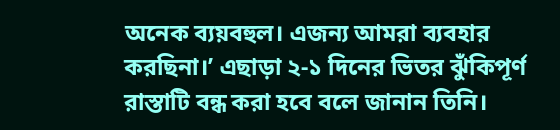অনেক ব্যয়বহুল। এজন্য আমরা ব্যবহার করছিনা।’ এছাড়া ২-১ দিনের ভিতর ঝুঁকিপূর্ণ রাস্তাটি বন্ধ করা হবে বলে জানান তিনি।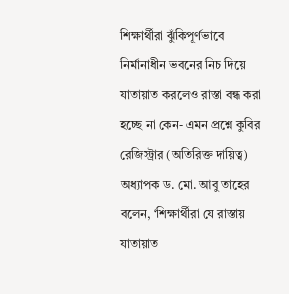শিক্ষার্থীরা ঝুঁকিপূর্ণভাবে নির্মানাধীন ভবনের নিচ দিয়ে যাতায়াত করলেও রাস্তা বন্ধ করা হচ্ছে না কেন- এমন প্রশ্নে কুবির রেজিস্ট্রার (অতিরিক্ত দায়িত্ব) অধ্যাপক ড. মো. আবু তাহের বলেন, ‘শিক্ষার্থীরা যে রাস্তায় যাতায়াত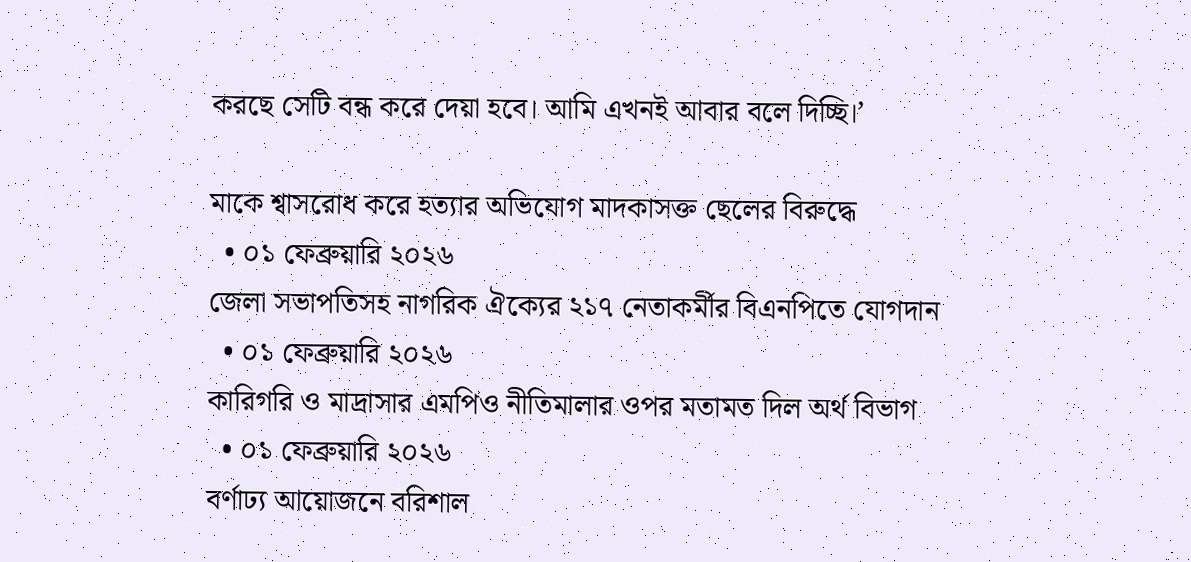করছে সেটি বন্ধ করে দেয়া হবে। আমি এখনই আবার বলে দিচ্ছি।’

মাকে শ্বাসরোধ করে হত্যার অভিযোগ মাদকাসক্ত ছেলের বিরুদ্ধে
  • ০১ ফেব্রুয়ারি ২০২৬
জেলা সভাপতিসহ নাগরিক ঐক্যের ২১৭ নেতাকর্মীর বিএনপিতে যোগদান
  • ০১ ফেব্রুয়ারি ২০২৬
কারিগরি ও মাদ্রাসার এমপিও নীতিমালার ওপর মতামত দিল অর্থ বিভাগ
  • ০১ ফেব্রুয়ারি ২০২৬
বর্ণাঢ্য আয়োজনে বরিশাল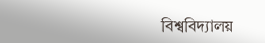বিশ্ববিদ্যালয়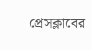প্রেসক্লাবের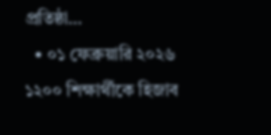প্রতিষ্ঠা…
  • ০১ ফেব্রুয়ারি ২০২৬
১২০০ শিক্ষার্থীকে হিজাব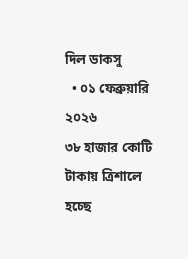দিল ডাকসু
  • ০১ ফেব্রুয়ারি ২০২৬
৩৮ হাজার কোটি টাকায় ত্রিশালে হচ্ছে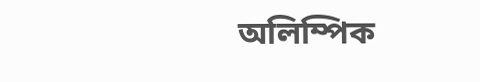অলিম্পিক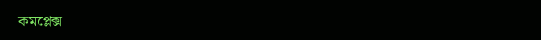কমপ্লেক্স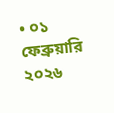• ০১ ফেব্রুয়ারি ২০২৬